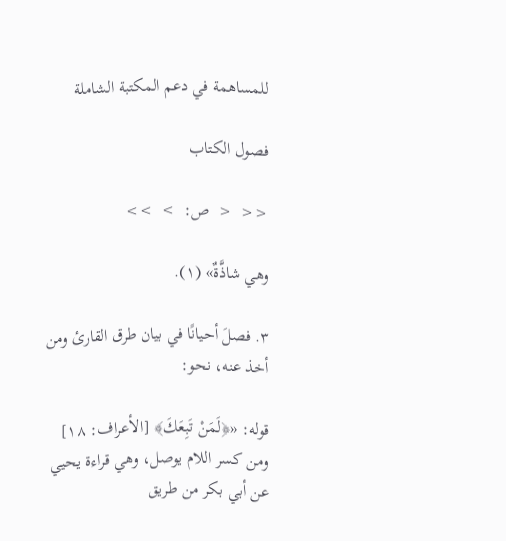للمساهمة في دعم المكتبة الشاملة

فصول الكتاب

<<  <  ص:  >  >>

وهي شاذَّةٌ» (١).

٣. فصلَ أحيانًا في بيان طرق القارئ ومن أخذ عنه، نحو:

قوله: «﴿لَمَنْ تَبِعَكَ﴾ [الأعراف: ١٨] ومن كسر اللام يوصل، وهي قراءة يحيي عن أبي بكر من طريق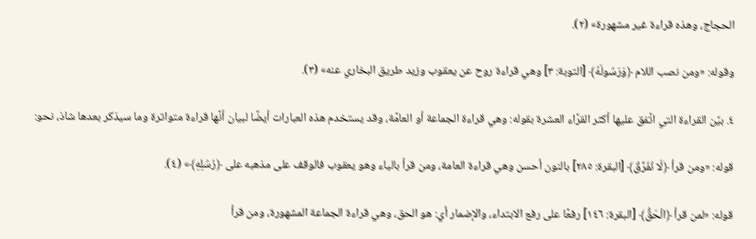الحجاج، وهذه قراءة غير مشهورة» (٢).

وقوله: «ومن نصب اللام ﴿وَرَسُولَهُ﴾ [التوبة: ٣] وهي قراءة روح عن يعقوب وزيد طريق البخاري عنه» (٣).

٤. بيَّن القراءة التي اتَّفق عليها أكثر القرَّاء العشرة بقوله: وهي قراءة الجماعة أو العامَّة، وقد يستخدم هذه العبارات أيضًا لبيان أنَّها قراءة متواترة وما سيذكر بعدها شاذ، نحو:

قوله: «ومن قرأ ﴿لَا نُفَرِّقُ﴾ [البقرة: ٢٨٥] بالنون أحسن وهي قراءة العامة، ومن قرأ بالياء وهو يعقوب فالوقف على مذهبه على ﴿رُسُلِهِ﴾» (٤).

قوله: «لمن قرأ ﴿الْحَقُّ﴾ [البقرة: ١٤٦] رفعًا على رفع الابتداء، والإضمار أي: هو الحق، وهي قراءة الجماعة المشهورة، ومن قرأ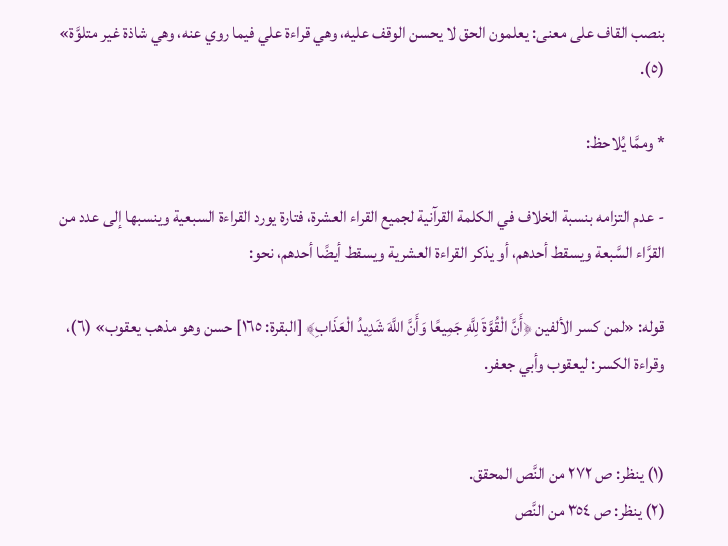بنصب القاف على معنى: يعلمون الحق لا يحسن الوقف عليه، وهي قراءة علي فيما روي عنه، وهي شاذة غير متلوَّة» (٥).

* وممَّا يُلاحظ:

- عدم التزامه بنسبة الخلاف في الكلمة القرآنية لجميع القراء العشرة، فتارة يورد القراءة السبعية وينسبها إلى عدد من القرَّاء السَّبعة ويسقط أحدهم، أو يذكر القراءة العشرية ويسقط أيضًا أحدهم، نحو:

قوله: «لمن كسر الألفين ﴿أَنَّ الْقُوَّةَ لِلَّهِ جَمِيعًا وَأَنَّ اللَّهَ شَدِيدُ الْعَذَابِ﴾ [البقرة: ١٦٥] حسن وهو مذهب يعقوب» (٦)، وقراءة الكسر: ليعقوب وأبي جعفر.


(١) ينظر: ص ٢٧٢ من النَّص المحقق.
(٢) ينظر: ص ٣٥٤ من النَّص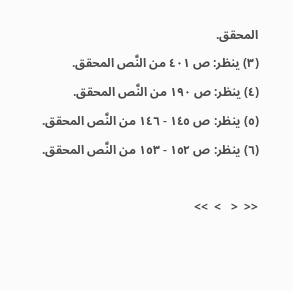المحقق.
(٣) ينظر: ص ٤٠١ من النَّص المحقق.
(٤) ينظر: ص ١٩٠ من النَّص المحقق.
(٥) ينظر: ص ١٤٥ - ١٤٦ من النَّص المحقق.
(٦) ينظر: ص ١٥٢ - ١٥٣ من النَّص المحقق.

<<  <   >  >>